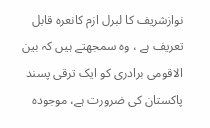نوازشریف کا لبرل ازم کانعرہ قابل تعریف ہے ، وہ سمجھتے ہیں کہ بین الاقومی برادری کو ایک ترقی پسند پاکستان کی ضرورت ہے، موجودہ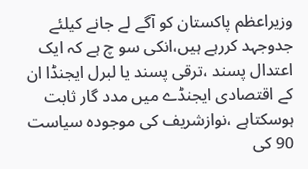وزیراعظم پاکستان کو آگے لے جانے کیلئے جدوجہد کررہے ہیں،انکی سو چ ہے کہ ایک اعتدال پسند ،ترقی پسند یا لبرل ایجنڈا ان کے اقتصادی ایجنڈے میں مدد گار ثابت ہوسکتاہے ،نوازشریف کی موجودہ سیاست 90 کی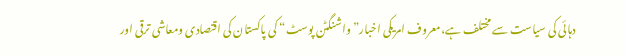دہائی کی سیاست سے مختلف ہے،معروف امریکی اخبار”واشنگٹن پوسٹ“ کی پاکستان کی اقتصادی ومعاشی ترقی اور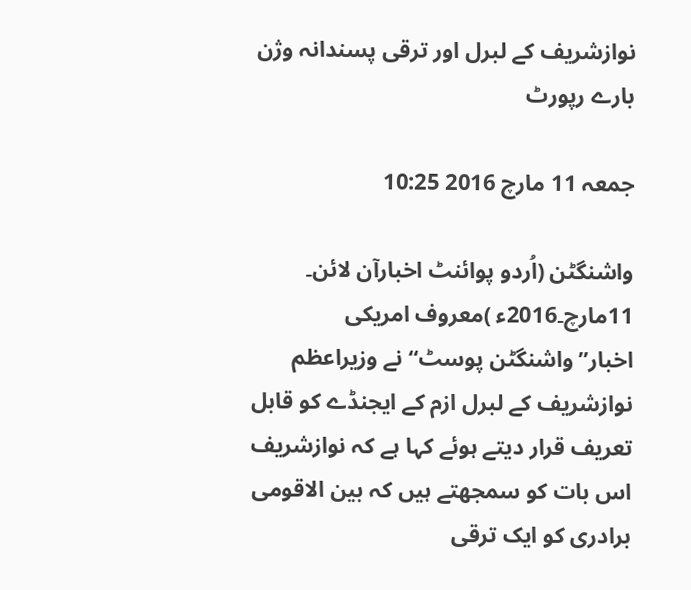نوازشریف کے لبرل اور ترقی پسندانہ وژن بارے رپورٹ

جمعہ 11 مارچ 2016 10:25

واشنگٹن (اُردو پوائنٹ اخبارآن لائن۔ 11مارچ۔2016ء )معروف امریکی اخبار”واشنگٹن پوسٹ“ نے وزیراعظم نوازشریف کے لبرل ازم کے ایجنڈے کو قابل تعریف قرار دیتے ہوئے کہا ہے کہ نوازشریف اس بات کو سمجھتے ہیں کہ بین الاقومی برادری کو ایک ترقی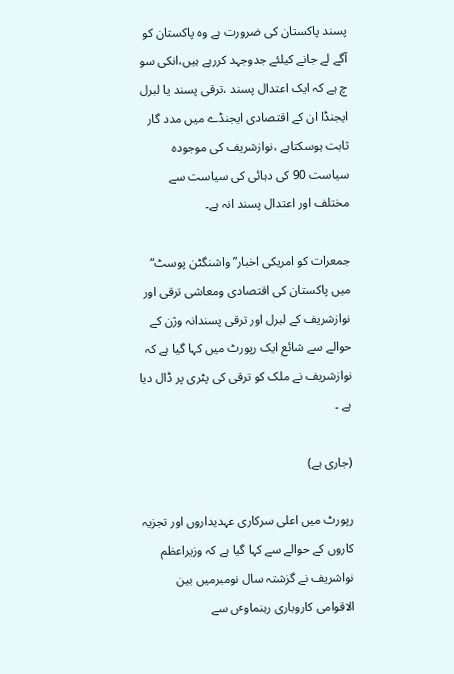پسند پاکستان کی ضرورت ہے وہ پاکستان کو آگے لے جانے کیلئے جدوجہد کررہے ہیں،انکی سو چ ہے کہ ایک اعتدال پسند ،ترقی پسند یا لبرل ایجنڈا ان کے اقتصادی ایجنڈے میں مدد گار ثابت ہوسکتاہے ،نوازشریف کی موجودہ سیاست 90 کی دہائی کی سیاست سے مختلف اور اعتدال پسند انہ ہے۔

جمعرات کو امریکی اخبار”واشنگٹن پوسٹ“ میں پاکستان کی اقتصادی ومعاشی ترقی اور نوازشریف کے لبرل اور ترقی پسندانہ وژن کے حوالے سے شائع ایک رپورٹ میں کہا گیا ہے کہ نوازشریف نے ملک کو ترقی کی پٹری پر ڈال دیا ہے ۔

(جاری ہے)

رپورٹ میں اعلی سرکاری عہدیداروں اور تجزیہ کاروں کے حوالے سے کہا گیا ہے کہ وزیراعظم نواشریف نے گزشتہ سال نومبرمیں بین الاقوامی کاروباری رہنماوٴں سے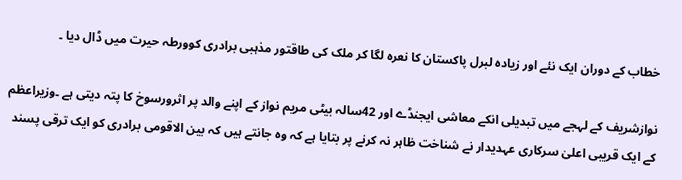خطاب کے دوران ایک نئے اور زیادہ لبرل پاکستان کا نعرہ لگا کر ملک کی طاقتور مذہبی برادری کوورطہ حیرت میں ڈال دیا ۔

نوازشریف کے لہجے میں تبدیلی انکے معاشی ایجنڈے اور 42سالہ بیٹی مریم نواز کے اپنے والد پر اثرورسوخ کا پتہ دیتی ہے ۔وزیراعظم کے ایک قریبی اعلیٰ سرکاری عہدیدار نے شناخت ظاہر نہ کرنے پر بتایا ہے کہ وہ جانتے ہیں کہ بین الاقومی برادری کو ایک ترقی پسند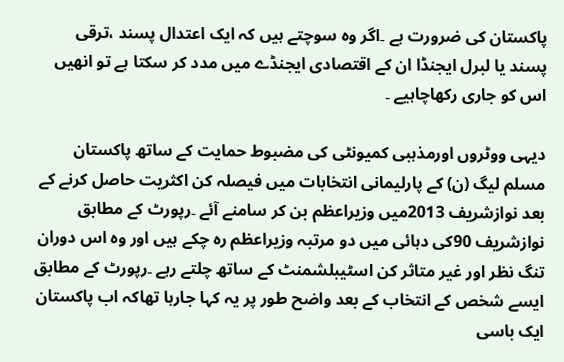پاکستان کی ضرورت ہے ۔اگر وہ سوچتے ہیں کہ ایک اعتدال پسند ،ترقی پسند یا لبرل ایجنڈا ان کے اقتصادی ایجنڈے میں مدد کر سکتا ہے تو انھیں اس کو جاری رکھاچاہیے ۔

دیہی ووٹروں اورمذہبی کمیونٹی کی مضبوط حمایت کے ساتھ پاکستان مسلم لیگ (ن) کے پارلیمانی انتخابات میں فیصلہ کن اکثریت حاصل کرنے کے بعد نوازشریف 2013میں وزیراعظم بن کر سامنے آئے ۔رپورٹ کے مطابق نوازشریف 90کی دہائی میں دو مرتبہ وزیراعظم رہ چکے ہیں اور وہ اس دوران تنگ نظر اور غیر متاثر کن اسٹیبلشمنٹ کے ساتھ چلتے رہے ۔رپورٹ کے مطابق ایسے شخص کے انتخاب کے بعد واضح طور پر یہ کہا جارہا تھاکہ اب پاکستان ایک باسی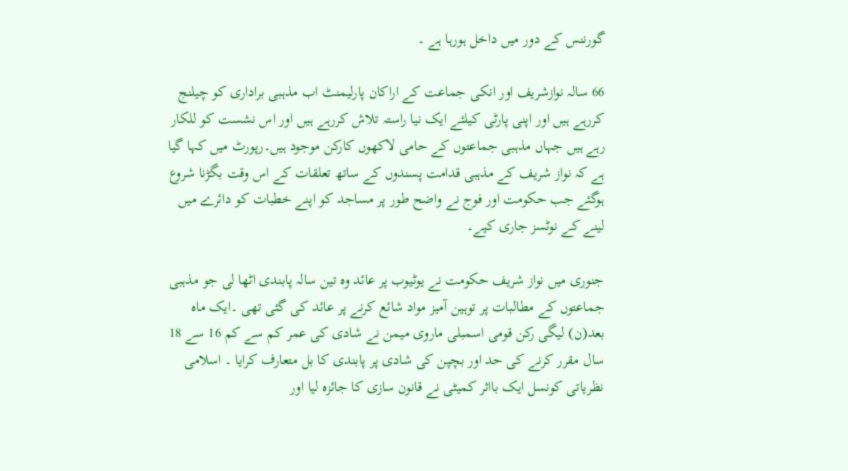گورننس کے دور میں داخل ہورہا ہے ۔

66 سالہ نوازشریف اور انکی جماعت کے اراکان پارلیمنٹ اب مذہبی براداری کو چیلنج کررہے ہیں اور اپنی پارٹی کیلئے ایک نیا راستہ تلاش کررہے ہیں اور اس نشست کو للکار رہے ہیں جہاں مذہبی جماعتوں کے حامی لاکھوں کارکن موجود ہیں۔رپورٹ میں کہا گیا ہے کہ نواز شریف کے مذہبی قدامت پسندوں کے ساتھ تعلقات کے اس وقت بگڑنا شروع ہوگئے جب حکومت اور فوج نے واضح طور پر مساجد کو اپنے خطبات کو دائرے میں لینے کے نوٹسز جاری کیے۔

جنوری میں نواز شریف حکومت نے یوٹیوب پر عائد وہ تین سالہ پابندی اٹھا لی جو مذہبی جماعتوں کے مطالبات پر توہین آمیز مواد شائع کرنے پر عائد کی گئی تھی ۔ایک ماہ بعد(ن) لیگی رکن قومی اسمبلی ماروی میمن نے شادی کی عمر کم سے کم 16 سے 18 سال مقرر کرنے کی حد اور بچپن کی شادی پر پابندی کا بل متعارف کرایا ۔ اسلامی نظریاتی کونسل ایک بااثر کمیٹی نے قانون سازی کا جائزہ لیا اور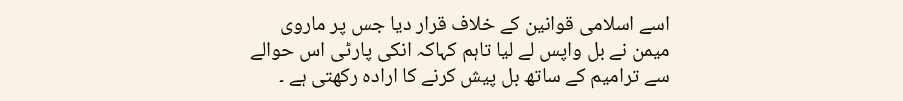اسے اسلامی قوانین کے خلاف قرار دیا جس پر ماروی میمن نے بل واپس لے لیا تاہم کہاکہ انکی پارٹی اس حوالے سے ترامیم کے ساتھ بل پیش کرنے کا ارادہ رکھتی ہے ۔